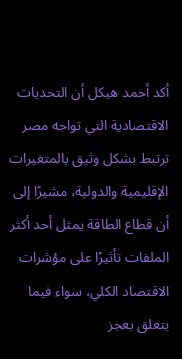أكد أحمد هيكل أن التحديات الاقتصادية التي تواجه مصر ترتبط بشكل وثيق بالمتغيرات الإقليمية والدولية، مشيرًا إلى أن قطاع الطاقة يمثل أحد أكثر الملفات تأثيرًا على مؤشرات الاقتصاد الكلي، سواء فيما يتعلق بعجز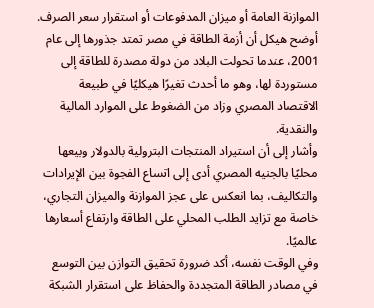الموازنة العامة أو ميزان المدفوعات أو استقرار سعر الصرف.
أوضح هيكل أن أزمة الطاقة في مصر تمتد جذورها إلى عام 2001، عندما تحولت البلاد من دولة مصدرة للطاقة إلى مستوردة لها، وهو ما أحدث تغيرًا هيكليًا في طبيعة الاقتصاد المصري وزاد من الضغوط على الموارد المالية والنقدية.
وأشار إلى أن استيراد المنتجات البترولية بالدولار وبيعها محليًا بالجنيه المصري أدى إلى اتساع الفجوة بين الإيرادات والتكاليف، بما انعكس على عجز الموازنة والميزان التجاري، خاصة مع تزايد الطلب المحلي على الطاقة وارتفاع أسعارها عالميًا.
وفي الوقت نفسه، أكد ضرورة تحقيق التوازن بين التوسع في مصادر الطاقة المتجددة والحفاظ على استقرار الشبكة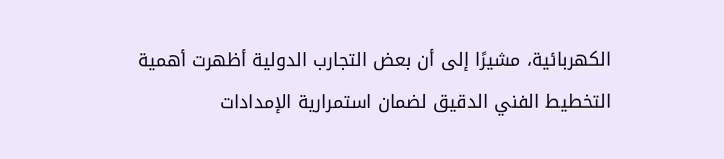الكهربائية، مشيرًا إلى أن بعض التجارب الدولية أظهرت أهمية التخطيط الفني الدقيق لضمان استمرارية الإمدادات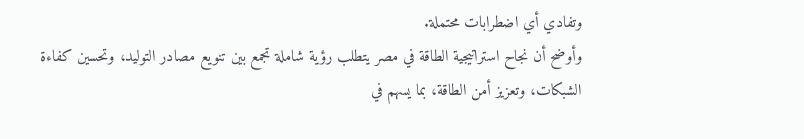وتفادي أي اضطرابات محتملة.
وأوضح أن نجاح استراتيجية الطاقة في مصر يتطلب رؤية شاملة تجمع بين تنويع مصادر التوليد، وتحسين كفاءة الشبكات، وتعزيز أمن الطاقة، بما يسهم في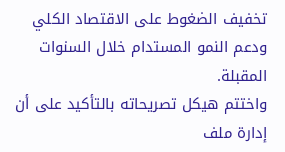تخفيف الضغوط على الاقتصاد الكلي ودعم النمو المستدام خلال السنوات المقبلة.
واختتم هيكل تصريحاته بالتأكيد على أن إدارة ملف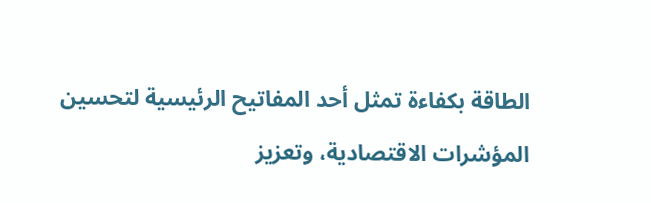الطاقة بكفاءة تمثل أحد المفاتيح الرئيسية لتحسين المؤشرات الاقتصادية، وتعزيز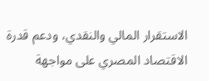الاستقرار المالي والنقدي، ودعم قدرة الاقتصاد المصري على مواجهة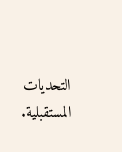التحديات المستقبلية.